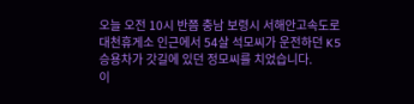오늘 오전 10시 반쯤 충남 보령시 서해안고속도로 대천휴게소 인근에서 54살 석모씨가 운전하던 K5 승용차가 갓길에 있던 정모씨를 치었습니다.
이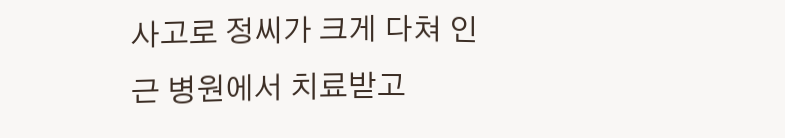사고로 정씨가 크게 다쳐 인근 병원에서 치료받고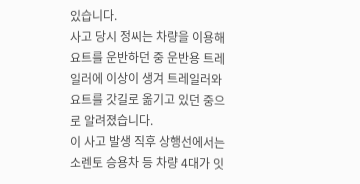있습니다.
사고 당시 정씨는 차량을 이용해 요트를 운반하던 중 운반용 트레일러에 이상이 생겨 트레일러와 요트를 갓길로 옮기고 있던 중으로 알려졌습니다.
이 사고 발생 직후 상행선에서는 소렌토 승용차 등 차량 4대가 잇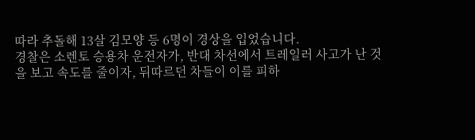따라 추돌해 13살 김모양 등 6명이 경상을 입었습니다.
경찰은 소렌토 승용차 운전자가, 반대 차선에서 트레일러 사고가 난 것을 보고 속도를 줄이자, 뒤따르던 차들이 이를 피하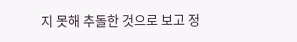지 못해 추돌한 것으로 보고 정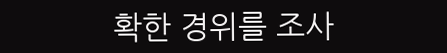확한 경위를 조사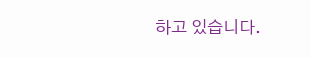하고 있습니다.